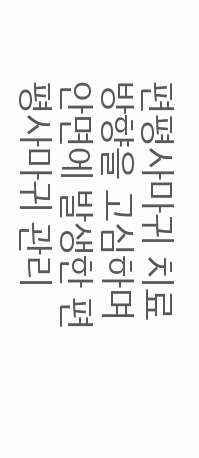편평사마귀 치료 방향을 고심하며 안면에 발생한 편평사마귀 관리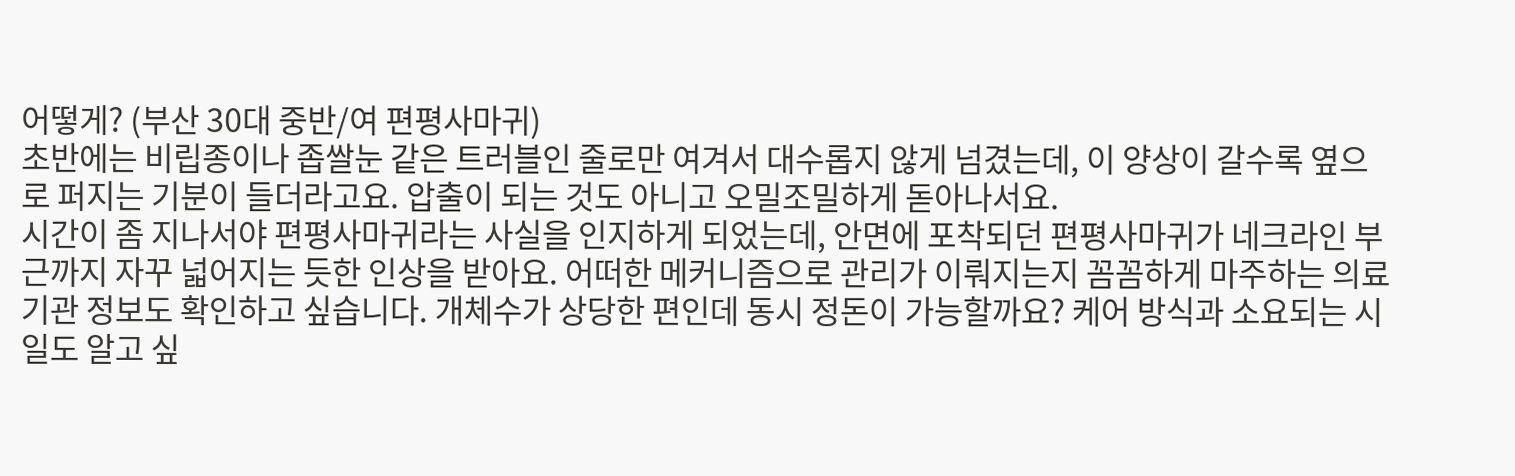어떻게? (부산 30대 중반/여 편평사마귀)
초반에는 비립종이나 좁쌀눈 같은 트러블인 줄로만 여겨서 대수롭지 않게 넘겼는데, 이 양상이 갈수록 옆으로 퍼지는 기분이 들더라고요. 압출이 되는 것도 아니고 오밀조밀하게 돋아나서요.
시간이 좀 지나서야 편평사마귀라는 사실을 인지하게 되었는데, 안면에 포착되던 편평사마귀가 네크라인 부근까지 자꾸 넓어지는 듯한 인상을 받아요. 어떠한 메커니즘으로 관리가 이뤄지는지 꼼꼼하게 마주하는 의료기관 정보도 확인하고 싶습니다. 개체수가 상당한 편인데 동시 정돈이 가능할까요? 케어 방식과 소요되는 시일도 알고 싶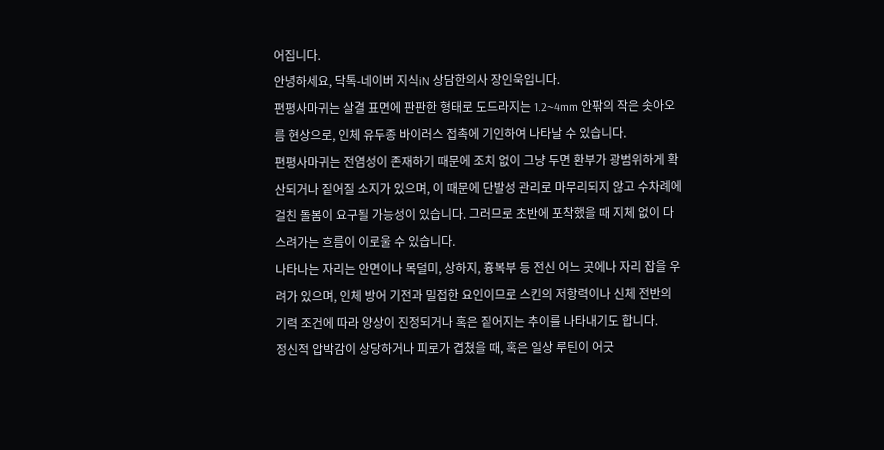어집니다.
안녕하세요, 닥톡-네이버 지식iN 상담한의사 장인욱입니다.
편평사마귀는 살결 표면에 판판한 형태로 도드라지는 1.2~4mm 안팎의 작은 솟아오름 현상으로, 인체 유두종 바이러스 접촉에 기인하여 나타날 수 있습니다.
편평사마귀는 전염성이 존재하기 때문에 조치 없이 그냥 두면 환부가 광범위하게 확산되거나 짙어질 소지가 있으며, 이 때문에 단발성 관리로 마무리되지 않고 수차례에 걸친 돌봄이 요구될 가능성이 있습니다. 그러므로 초반에 포착했을 때 지체 없이 다스려가는 흐름이 이로울 수 있습니다.
나타나는 자리는 안면이나 목덜미, 상하지, 흉복부 등 전신 어느 곳에나 자리 잡을 우려가 있으며, 인체 방어 기전과 밀접한 요인이므로 스킨의 저항력이나 신체 전반의 기력 조건에 따라 양상이 진정되거나 혹은 짙어지는 추이를 나타내기도 합니다.
정신적 압박감이 상당하거나 피로가 겹쳤을 때, 혹은 일상 루틴이 어긋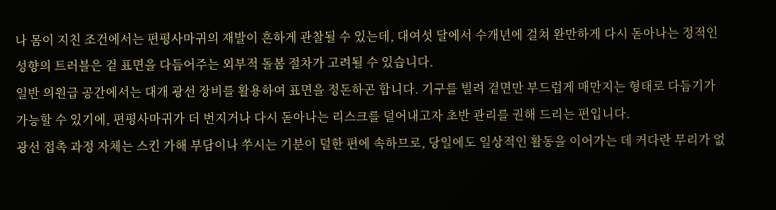나 몸이 지친 조건에서는 편평사마귀의 재발이 흔하게 관찰될 수 있는데, 대여섯 달에서 수개년에 걸쳐 완만하게 다시 돋아나는 정적인 성향의 트러블은 겉 표면을 다듬어주는 외부적 돌봄 절차가 고려될 수 있습니다.
일반 의원급 공간에서는 대개 광선 장비를 활용하여 표면을 정돈하곤 합니다. 기구를 빌려 겉면만 부드럽게 매만지는 형태로 다듬기가 가능할 수 있기에, 편평사마귀가 더 번지거나 다시 돋아나는 리스크를 덜어내고자 초반 관리를 권해 드리는 편입니다.
광선 접촉 과정 자체는 스킨 가해 부담이나 쑤시는 기분이 덜한 편에 속하므로, 당일에도 일상적인 활동을 이어가는 데 커다란 무리가 없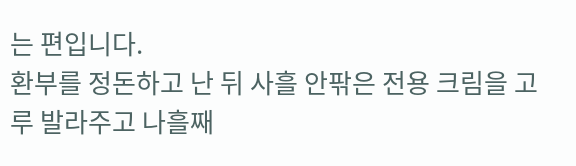는 편입니다.
환부를 정돈하고 난 뒤 사흘 안팎은 전용 크림을 고루 발라주고 나흘째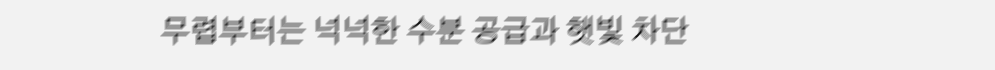무렵부터는 넉넉한 수분 공급과 햇빛 차단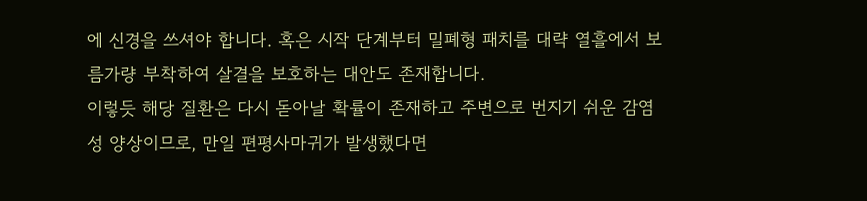에 신경을 쓰셔야 합니다. 혹은 시작 단계부터 밀폐형 패치를 대략 열흘에서 보름가량 부착하여 살결을 보호하는 대안도 존재합니다.
이렇듯 해당 질환은 다시 돋아날 확률이 존재하고 주변으로 번지기 쉬운 감염성 양상이므로, 만일 편평사마귀가 발생했다면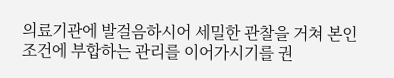의료기관에 발걸음하시어 세밀한 관찰을 거쳐 본인 조건에 부합하는 관리를 이어가시기를 권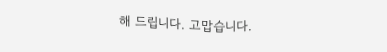해 드립니다. 고맙습니다.